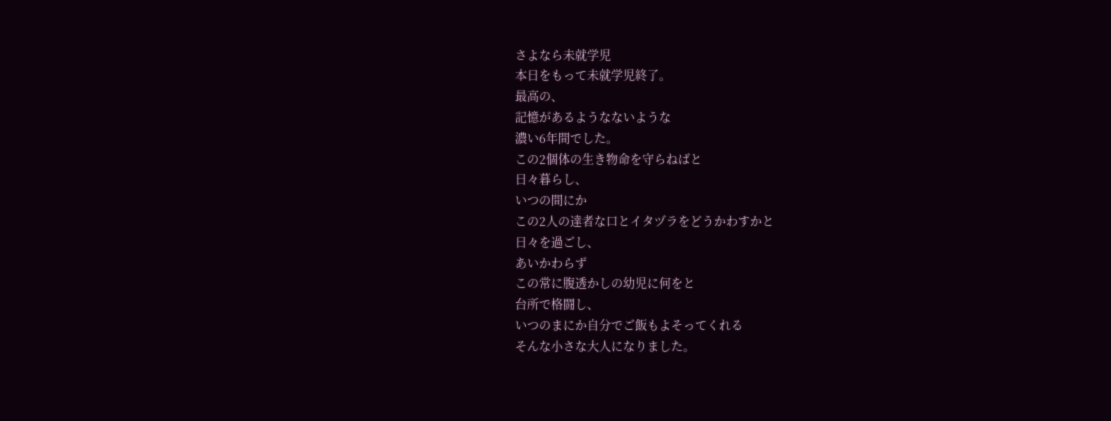さよなら未就学児
本日をもって未就学児終了。
最高の、
記憶があるようなないような
濃い6年間でした。
この2個体の生き物命を守らねばと
日々暮らし、
いつの間にか
この2人の達者な口とイタヅラをどうかわすかと
日々を過ごし、
あいかわらず
この常に腹透かしの幼児に何をと
台所で格闘し、
いつのまにか自分でご飯もよそってくれる
そんな小さな大人になりました。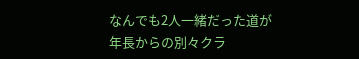なんでも2人一緒だった道が
年長からの別々クラ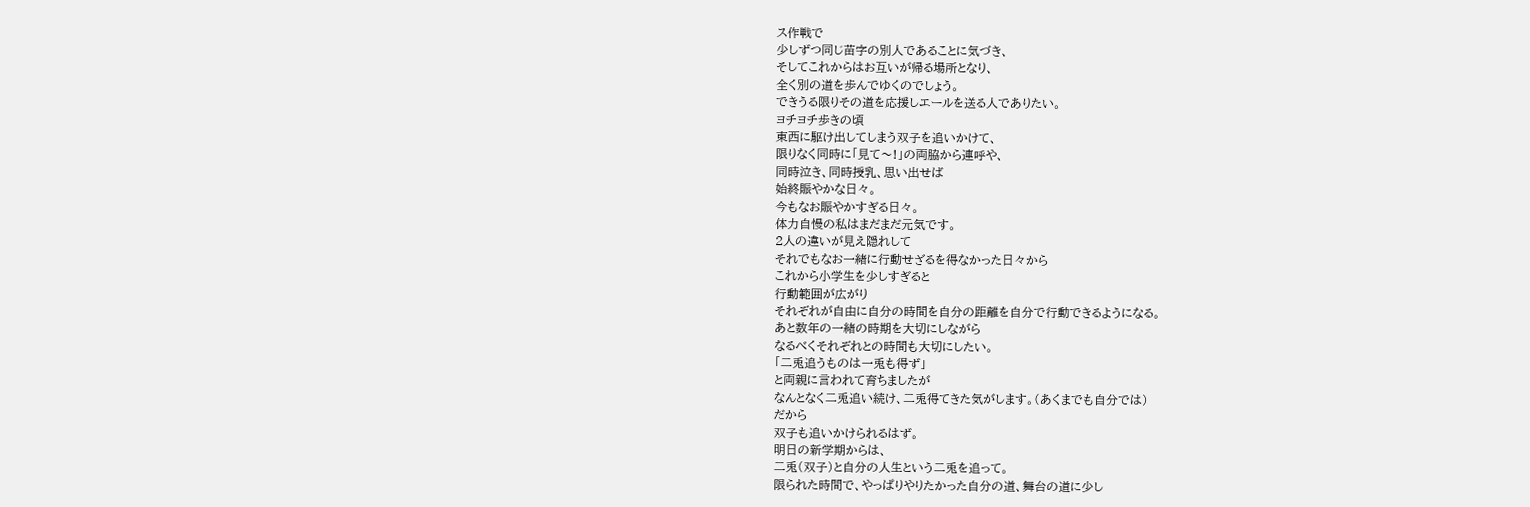ス作戦で
少しずつ同じ苗字の別人であることに気づき、
そしてこれからはお互いが帰る場所となり、
全く別の道を歩んでゆくのでしょう。
できうる限りその道を応援しエールを送る人でありたい。
ヨチヨチ歩きの頃
東西に駆け出してしまう双子を追いかけて、
限りなく同時に「見て〜!」の両脇から連呼や、
同時泣き、同時授乳、思い出せば
始終賑やかな日々。
今もなお賑やかすぎる日々。
体力自慢の私はまだまだ元気です。
2人の違いが見え隠れして
それでもなお一緒に行動せざるを得なかった日々から
これから小学生を少しすぎると
行動範囲が広がり
それぞれが自由に自分の時間を自分の距離を自分で行動できるようになる。
あと数年の一緒の時期を大切にしながら
なるべくそれぞれとの時間も大切にしたい。
「二兎追うものは一兎も得ず」
と両親に言われて育ちましたが
なんとなく二兎追い続け、二兎得てきた気がします。(あくまでも自分では)
だから
双子も追いかけられるはず。
明日の新学期からは、
二兎(双子)と自分の人生という二兎を追って。
限られた時間で、やっぱりやりたかった自分の道、舞台の道に少し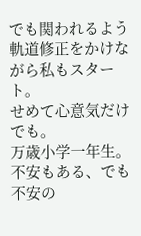でも関われるよう軌道修正をかけながら私もスタート。
せめて心意気だけでも。
万歳小学一年生。
不安もある、でも不安の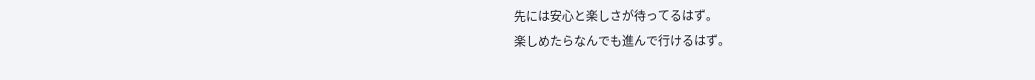先には安心と楽しさが待ってるはず。
楽しめたらなんでも進んで行けるはず。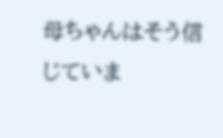母ちゃんはそう信じていま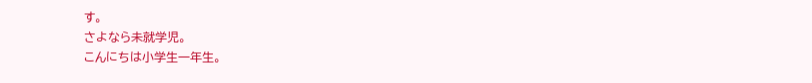す。
さよなら未就学児。
こんにちは小学生一年生。